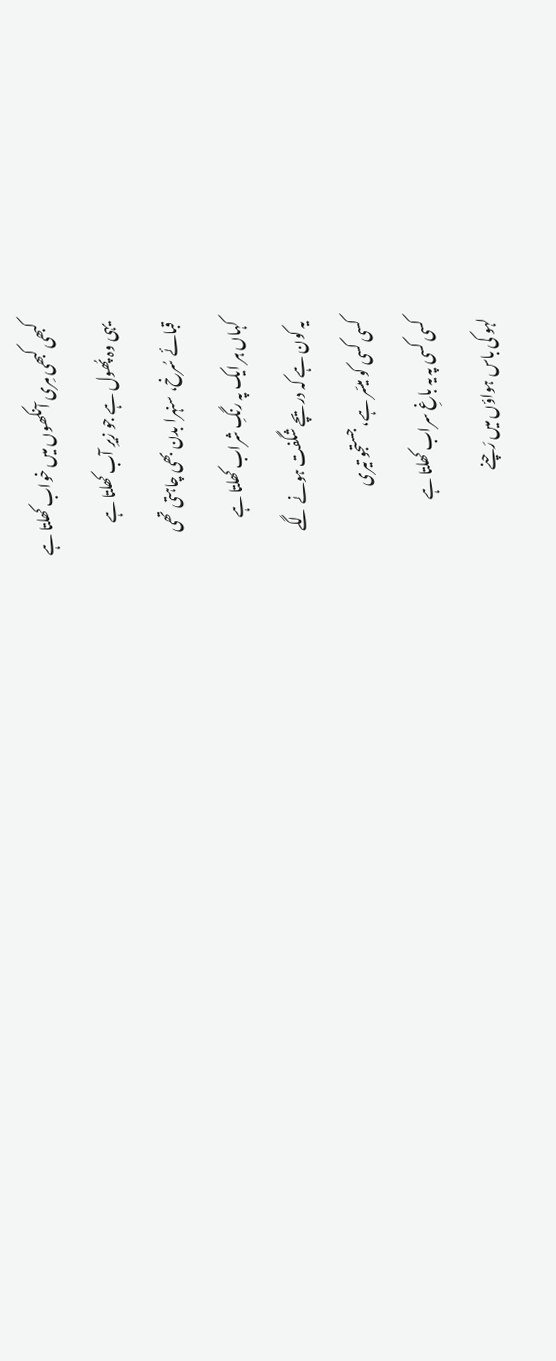کبھی کبھی مِری آنکھوں میں خواب کھلتا ہے
یہی وہ پُھول ہے جو زیرِ آب کھلتا ہے
قبائے سُرخ، سنہرا بدن بھی چاہتی تھی
کہاں ہر ایک پہ رنگِ شراب کھلتا ہے
یہ کون ہے کہ دریچے شگفت ہونے لگے
کسی کسی کو میسّر ہے، جستجو تیری
کسی کسی پہ یہ باغِ سراب کھلتا ہے
لہو کی باس ہواؤں میں رَچنے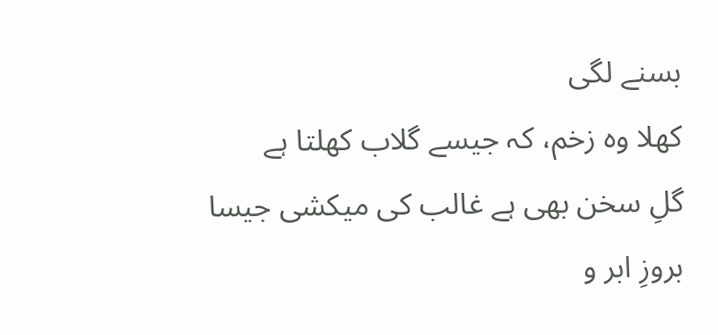بسنے لگی
کھلا وہ زخم، کہ جیسے گلاب کھلتا ہے
گلِ سخن بھی ہے غالب کی میکشی جیسا
بروزِ ابر و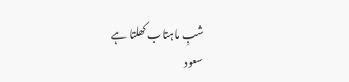شبِ ماہتاب کھلتا ہے
سعود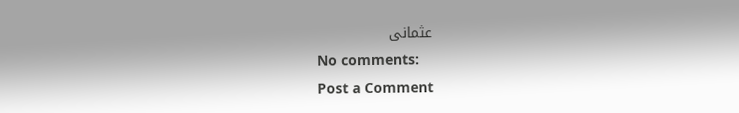عثمانی
No comments:
Post a Comment